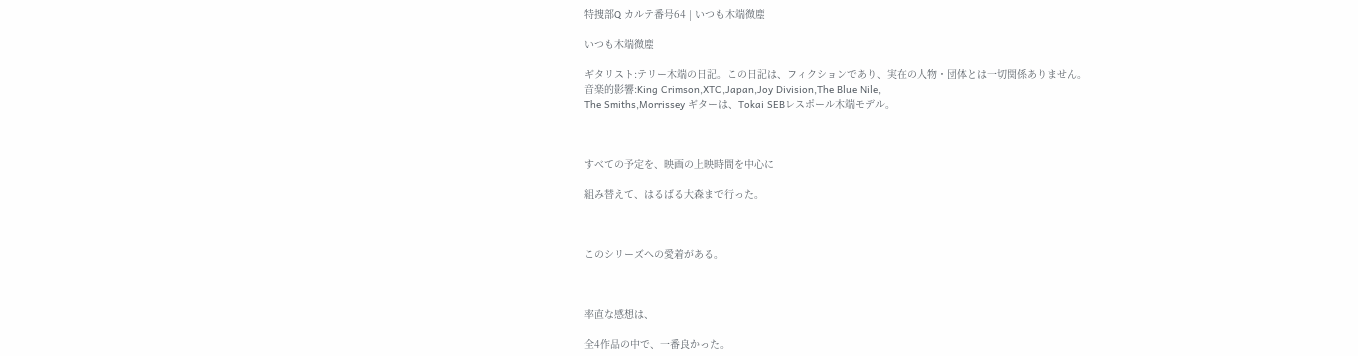特捜部Q カルテ番号64 | いつも木端微塵

いつも木端微塵

ギタリスト:テリー木端の日記。この日記は、フィクションであり、実在の人物・団体とは一切関係ありません。
音楽的影響:King Crimson,XTC,Japan,Joy Division,The Blue Nile,
The Smiths,Morrissey ギターは、Tokai SEBレスポール木端モデル。



すべての予定を、映画の上映時間を中心に

組み替えて、はるばる大森まで行った。



このシリーズへの愛着がある。



率直な感想は、

全4作品の中で、一番良かった。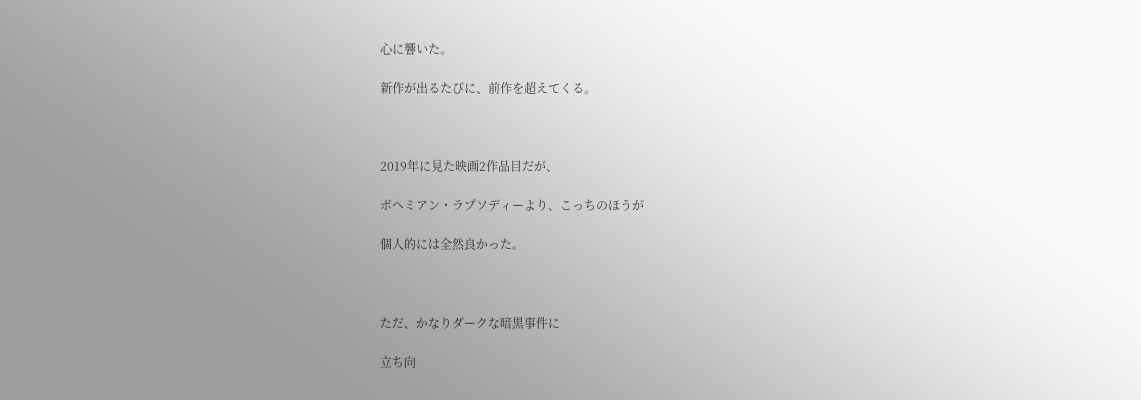心に響いた。

新作が出るたびに、前作を超えてくる。



2019年に見た映画2作品目だが、

ボヘミアン・ラプソディーより、こっちのほうが

個人的には全然良かった。



ただ、かなりダークな暗黒事件に

立ち向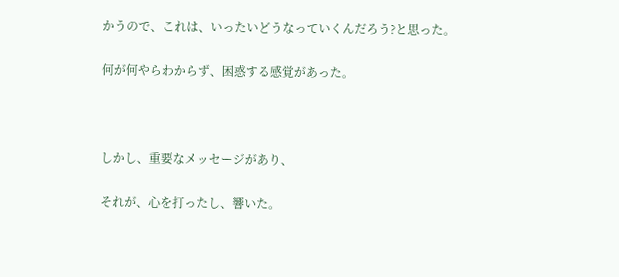かうので、これは、いったいどうなっていくんだろう?と思った。

何が何やらわからず、困惑する感覚があった。



しかし、重要なメッセージがあり、

それが、心を打ったし、響いた。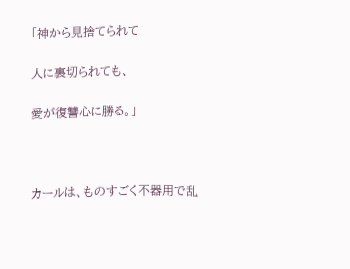「神から見捨てられて

人に裏切られても、

愛が復讐心に勝る。」



カールは、ものすごく不器用で乱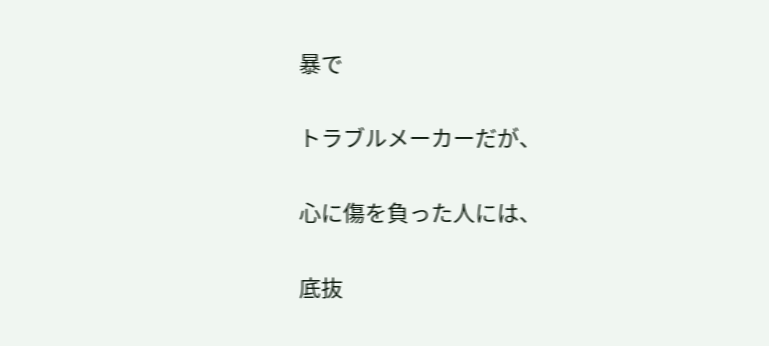暴で

トラブルメーカーだが、

心に傷を負った人には、

底抜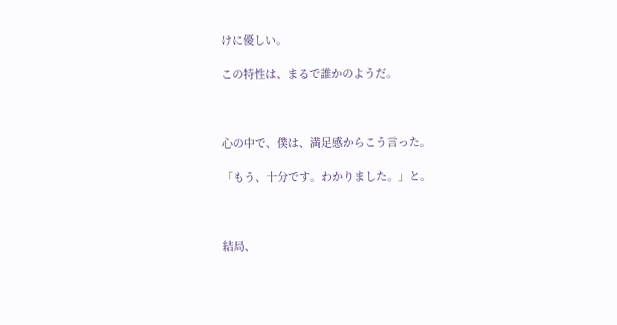けに優しい。

この特性は、まるで誰かのようだ。



心の中で、僕は、満足感からこう言った。

「もう、十分です。わかりました。」と。



結局、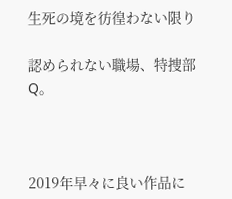生死の境を彷徨わない限り

認められない職場、特捜部Q。



2019年早々に良い作品に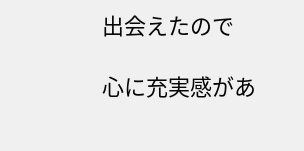出会えたので

心に充実感があ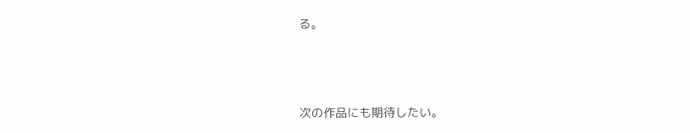る。



次の作品にも期待したい。